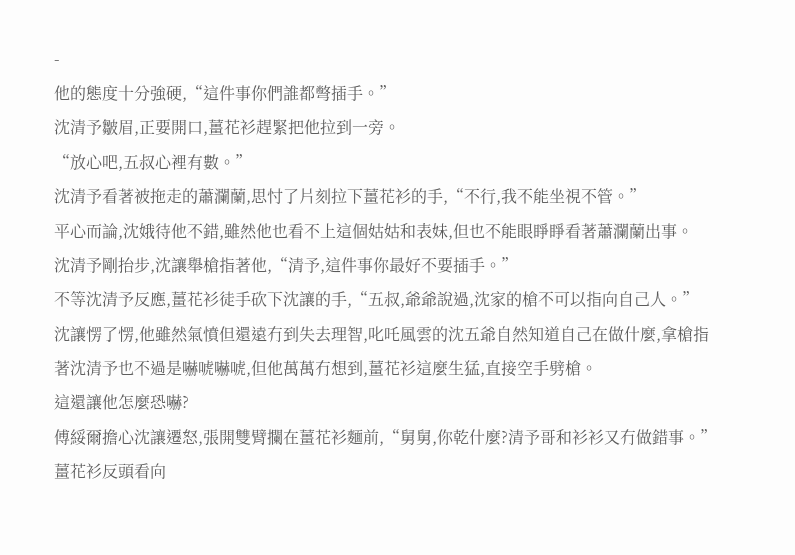-
他的態度十分強硬,“這件事你們誰都彆插手。”
沈清予皺眉,正要開口,薑花衫趕緊把他拉到一旁。
“放心吧,五叔心裡有數。”
沈清予看著被拖走的蕭瀾蘭,思忖了片刻拉下薑花衫的手,“不行,我不能坐視不管。”
平心而論,沈娥待他不錯,雖然他也看不上這個姑姑和表妹,但也不能眼睜睜看著蕭瀾蘭出事。
沈清予剛抬步,沈讓舉槍指著他,“清予,這件事你最好不要插手。”
不等沈清予反應,薑花衫徒手砍下沈讓的手,“五叔,爺爺說過,沈家的槍不可以指向自己人。”
沈讓愣了愣,他雖然氣憤但還遠冇到失去理智,叱吒風雲的沈五爺自然知道自己在做什麼,拿槍指著沈清予也不過是嚇唬嚇唬,但他萬萬冇想到,薑花衫這麼生猛,直接空手劈槍。
這還讓他怎麼恐嚇?
傅綏爾擔心沈讓遷怒,張開雙臂攔在薑花衫麵前,“舅舅,你乾什麼?清予哥和衫衫又冇做錯事。”
薑花衫反頭看向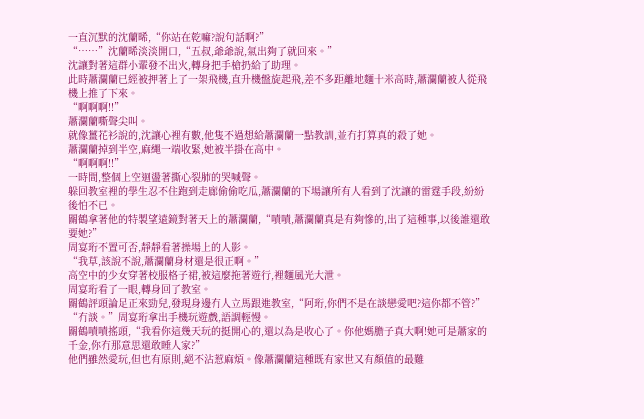一直沉默的沈蘭晞,“你站在乾嘛?說句話啊?”
“……”沈蘭晞淡淡開口,“五叔,爺爺說,氣出夠了就回來。”
沈讓對著這群小輩發不出火,轉身把手槍扔給了助理。
此時蕭瀾蘭已經被押著上了一架飛機,直升機盤旋起飛,差不多距離地麵十米高時,蕭瀾蘭被人從飛機上推了下來。
“啊啊啊!!”
蕭瀾蘭嘶聲尖叫。
就像薑花衫說的,沈讓心裡有數,他隻不過想給蕭瀾蘭一點教訓,並冇打算真的殺了她。
蕭瀾蘭掉到半空,麻繩一端收緊,她被半掛在高中。
“啊啊啊!!”
一時間,整個上空迴盪著撕心裂肺的哭喊聲。
躲回教室裡的學生忍不住跑到走廊偷偷吃瓜,蕭瀾蘭的下場讓所有人看到了沈讓的雷霆手段,紛紛後怕不已。
關鶴拿著他的特製望遠鏡對著天上的蕭瀾蘭,“嘖嘖,蕭瀾蘭真是有夠慘的,出了這種事,以後誰還敢要她?”
周宴珩不置可否,靜靜看著操場上的人影。
“我草,該說不說,蕭瀾蘭身材還是很正啊。”
高空中的少女穿著校服格子裙,被這麼拖著遊行,裡麵風光大泄。
周宴珩看了一眼,轉身回了教室。
關鶴評頭論足正來勁兒,發現身邊冇人立馬跟進教室,“阿珩,你們不是在談戀愛吧?這你都不管?”
“冇談。”周宴珩拿出手機玩遊戲,語調輕慢。
關鶴嘖嘖搖頭,“我看你這幾天玩的挺開心的,還以為是收心了。你他媽膽子真大啊!她可是蕭家的千金,你冇那意思還敢睡人家?”
他們雖然愛玩,但也有原則,絕不沾惹麻煩。像蕭瀾蘭這種既有家世又有顏值的最難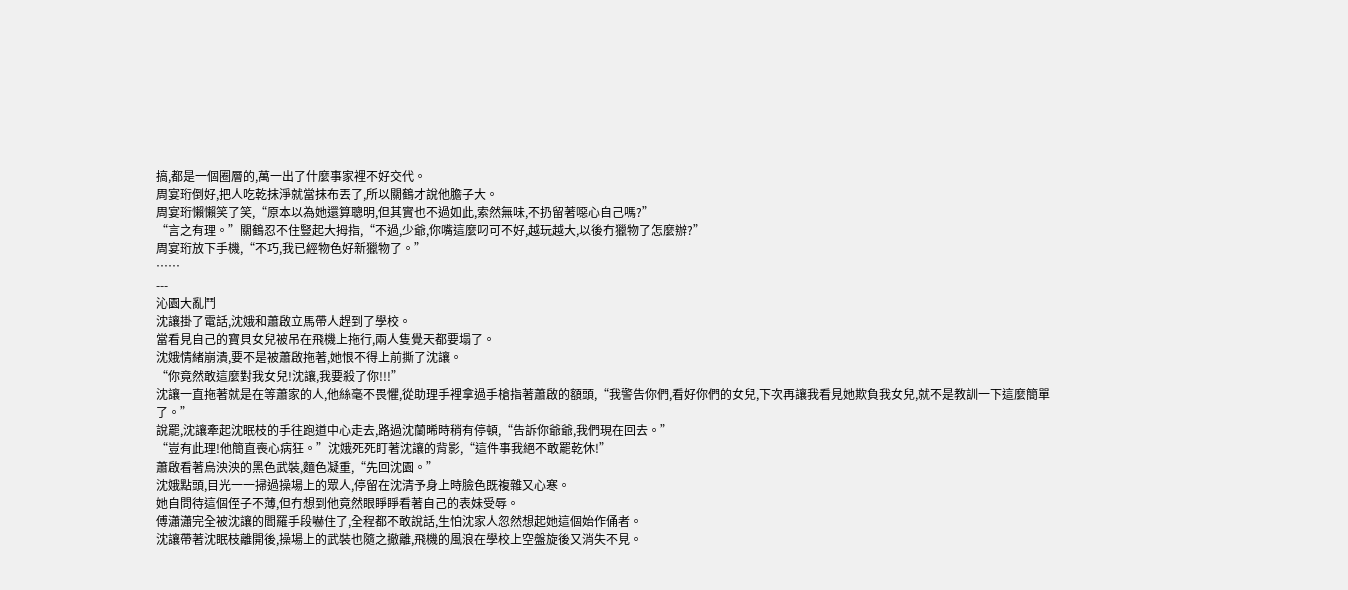搞,都是一個圈層的,萬一出了什麼事家裡不好交代。
周宴珩倒好,把人吃乾抹淨就當抹布丟了,所以關鶴才說他膽子大。
周宴珩懶懶笑了笑,“原本以為她還算聰明,但其實也不過如此,索然無味,不扔留著噁心自己嗎?”
“言之有理。”關鶴忍不住豎起大拇指,“不過,少爺,你嘴這麼叼可不好,越玩越大,以後冇獵物了怎麼辦?”
周宴珩放下手機,“不巧,我已經物色好新獵物了。”
……
---
沁園大亂鬥
沈讓掛了電話,沈娥和蕭啟立馬帶人趕到了學校。
當看見自己的寶貝女兒被吊在飛機上拖行,兩人隻覺天都要塌了。
沈娥情緒崩潰,要不是被蕭啟拖著,她恨不得上前撕了沈讓。
“你竟然敢這麼對我女兒!沈讓,我要殺了你!!!”
沈讓一直拖著就是在等蕭家的人,他絲毫不畏懼,從助理手裡拿過手槍指著蕭啟的額頭,“我警告你們,看好你們的女兒,下次再讓我看見她欺負我女兒,就不是教訓一下這麼簡單了。”
說罷,沈讓牽起沈眠枝的手往跑道中心走去,路過沈蘭晞時稍有停頓,“告訴你爺爺,我們現在回去。”
“豈有此理!他簡直喪心病狂。”沈娥死死盯著沈讓的背影,“這件事我絕不敢罷乾休!”
蕭啟看著烏泱泱的黑色武裝,麵色凝重,“先回沈園。”
沈娥點頭,目光一一掃過操場上的眾人,停留在沈清予身上時臉色既複雜又心寒。
她自問待這個侄子不薄,但冇想到他竟然眼睜睜看著自己的表妹受辱。
傅瀟瀟完全被沈讓的閻羅手段嚇住了,全程都不敢說話,生怕沈家人忽然想起她這個始作俑者。
沈讓帶著沈眠枝離開後,操場上的武裝也隨之撤離,飛機的風浪在學校上空盤旋後又消失不見。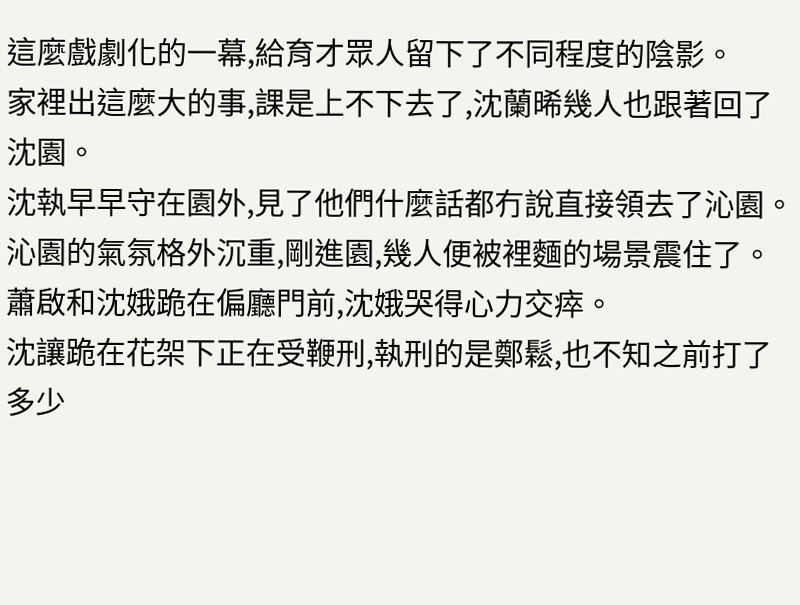這麼戲劇化的一幕,給育才眾人留下了不同程度的陰影。
家裡出這麼大的事,課是上不下去了,沈蘭晞幾人也跟著回了沈園。
沈執早早守在園外,見了他們什麼話都冇說直接領去了沁園。
沁園的氣氛格外沉重,剛進園,幾人便被裡麵的場景震住了。
蕭啟和沈娥跪在偏廳門前,沈娥哭得心力交瘁。
沈讓跪在花架下正在受鞭刑,執刑的是鄭鬆,也不知之前打了多少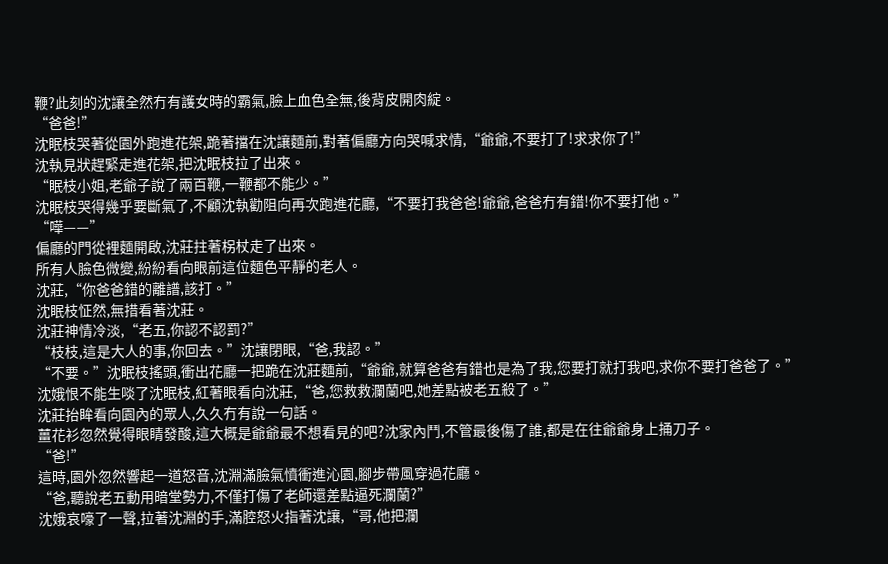鞭?此刻的沈讓全然冇有護女時的霸氣,臉上血色全無,後背皮開肉綻。
“爸爸!”
沈眠枝哭著從園外跑進花架,跪著擋在沈讓麵前,對著偏廳方向哭喊求情,“爺爺,不要打了!求求你了!”
沈執見狀趕緊走進花架,把沈眠枝拉了出來。
“眠枝小姐,老爺子說了兩百鞭,一鞭都不能少。”
沈眠枝哭得幾乎要斷氣了,不顧沈執勸阻向再次跑進花廳,“不要打我爸爸!爺爺,爸爸冇有錯!你不要打他。”
“嘩——”
偏廳的門從裡麵開啟,沈莊拄著柺杖走了出來。
所有人臉色微變,紛紛看向眼前這位麵色平靜的老人。
沈莊,“你爸爸錯的離譜,該打。”
沈眠枝怔然,無措看著沈莊。
沈莊神情冷淡,“老五,你認不認罰?”
“枝枝,這是大人的事,你回去。”沈讓閉眼,“爸,我認。”
“不要。”沈眠枝搖頭,衝出花廳一把跪在沈莊麵前,“爺爺,就算爸爸有錯也是為了我,您要打就打我吧,求你不要打爸爸了。”
沈娥恨不能生啖了沈眠枝,紅著眼看向沈莊,“爸,您救救瀾蘭吧,她差點被老五殺了。”
沈莊抬眸看向園內的眾人,久久冇有說一句話。
薑花衫忽然覺得眼睛發酸,這大概是爺爺最不想看見的吧?沈家內鬥,不管最後傷了誰,都是在往爺爺身上捅刀子。
“爸!”
這時,園外忽然響起一道怒音,沈淵滿臉氣憤衝進沁園,腳步帶風穿過花廳。
“爸,聽說老五動用暗堂勢力,不僅打傷了老師還差點逼死瀾蘭?”
沈娥哀嚎了一聲,拉著沈淵的手,滿腔怒火指著沈讓,“哥,他把瀾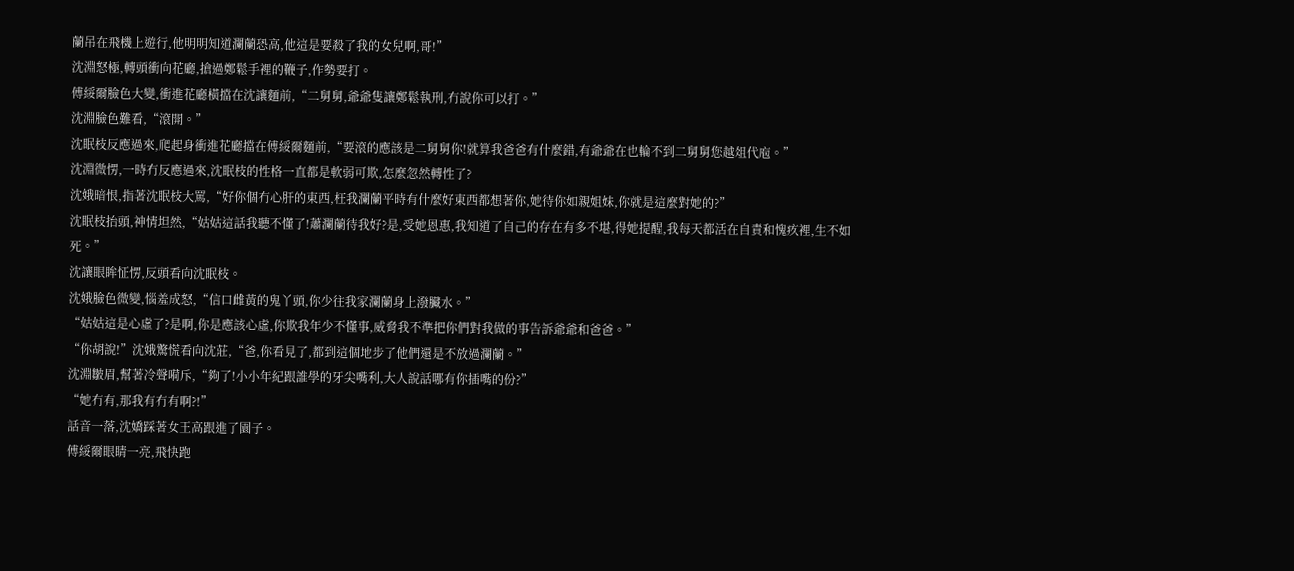蘭吊在飛機上遊行,他明明知道瀾蘭恐高,他這是要殺了我的女兒啊,哥!”
沈淵怒極,轉頭衝向花廳,搶過鄭鬆手裡的鞭子,作勢要打。
傅綏爾臉色大變,衝進花廳橫擋在沈讓麵前,“二舅舅,爺爺隻讓鄭鬆執刑,冇說你可以打。”
沈淵臉色難看,“滾開。”
沈眠枝反應過來,爬起身衝進花廳擋在傅綏爾麵前,“要滾的應該是二舅舅你!就算我爸爸有什麼錯,有爺爺在也輪不到二舅舅您越俎代庖。”
沈淵微愣,一時冇反應過來,沈眠枝的性格一直都是軟弱可欺,怎麼忽然轉性了?
沈娥暗恨,指著沈眠枝大罵,“好你個冇心肝的東西,枉我瀾蘭平時有什麼好東西都想著你,她待你如親姐妹,你就是這麼對她的?”
沈眠枝抬頭,神情坦然,“姑姑這話我聽不懂了!蕭瀾蘭待我好?是,受她恩惠,我知道了自己的存在有多不堪,得她提醒,我每天都活在自責和愧疚裡,生不如死。”
沈讓眼眸怔愣,反頭看向沈眠枝。
沈娥臉色微變,惱羞成怒,“信口雌黃的鬼丫頭,你少往我家瀾蘭身上潑臟水。”
“姑姑這是心虛了?是啊,你是應該心虛,你欺我年少不懂事,威脅我不準把你們對我做的事告訴爺爺和爸爸。”
“你胡說!”沈娥驚慌看向沈莊,“爸,你看見了,都到這個地步了他們還是不放過瀾蘭。”
沈淵皺眉,幫著冷聲嗬斥,“夠了!小小年紀跟誰學的牙尖嘴利,大人說話哪有你插嘴的份?”
“她冇有,那我有冇有啊?!”
話音一落,沈嬌踩著女王高跟進了園子。
傅綏爾眼睛一亮,飛快跑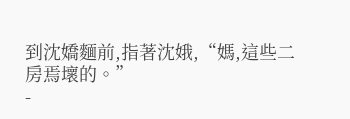到沈嬌麵前,指著沈娥,“媽,這些二房焉壞的。”
-